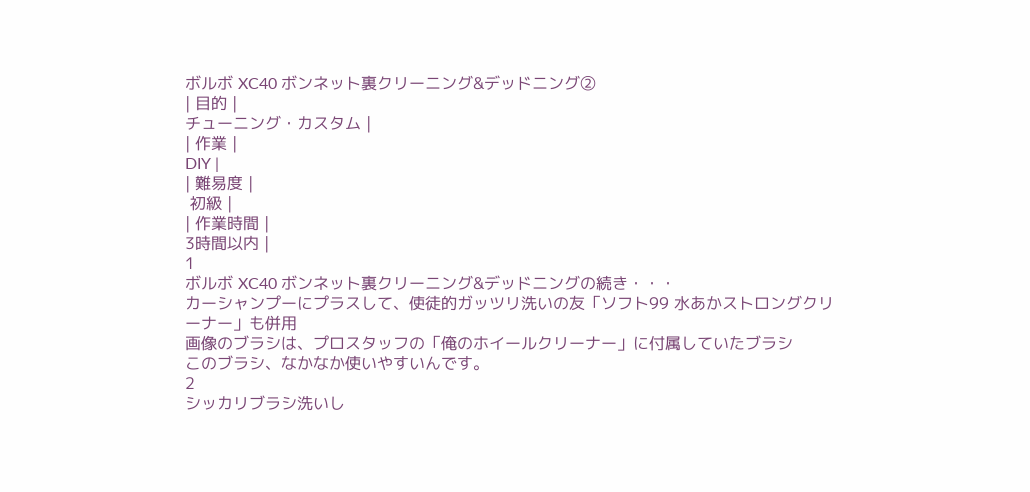ボルボ XC40 ボンネット裏クリーニング&デッドニング②
| 目的 |
チューニング・カスタム |
| 作業 |
DIY |
| 難易度 |
 初級 |
| 作業時間 |
3時間以内 |
1
ボルボ XC40 ボンネット裏クリーニング&デッドニングの続き・・・
カーシャンプーにプラスして、使徒的ガッツリ洗いの友「ソフト99 水あかストロングクリーナー」も併用
画像のブラシは、プロスタッフの「俺のホイールクリーナー」に付属していたブラシ
このブラシ、なかなか使いやすいんです。
2
シッカリブラシ洗いし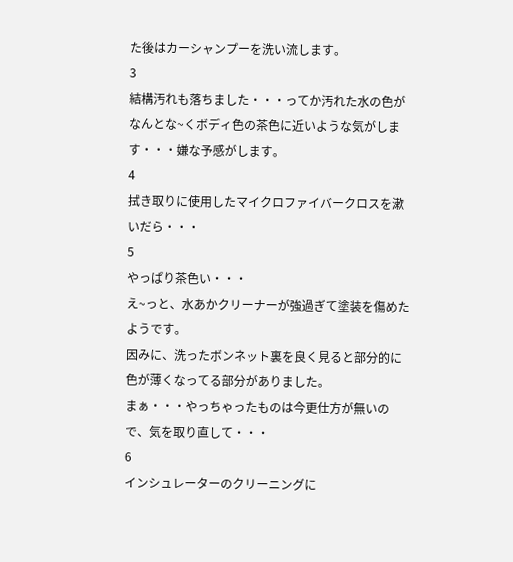た後はカーシャンプーを洗い流します。
3
結構汚れも落ちました・・・ってか汚れた水の色がなんとな~くボディ色の茶色に近いような気がします・・・嫌な予感がします。
4
拭き取りに使用したマイクロファイバークロスを漱いだら・・・
5
やっぱり茶色い・・・
え~っと、水あかクリーナーが強過ぎて塗装を傷めたようです。
因みに、洗ったボンネット裏を良く見ると部分的に色が薄くなってる部分がありました。
まぁ・・・やっちゃったものは今更仕方が無いので、気を取り直して・・・
6
インシュレーターのクリーニングに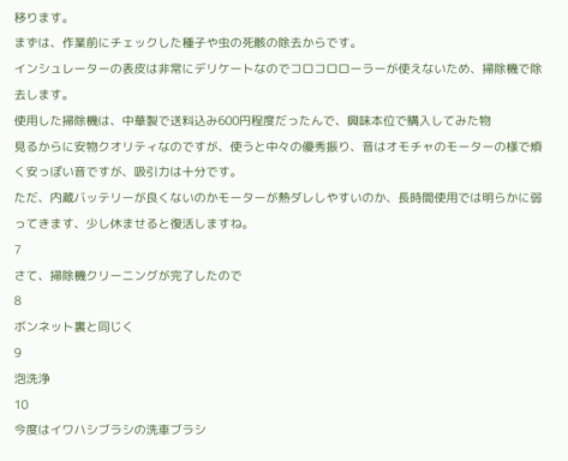移ります。
まずは、作業前にチェックした種子や虫の死骸の除去からです。
インシュレーターの表皮は非常にデリケートなのでコロコロローラーが使えないため、掃除機で除去します。
使用した掃除機は、中華製で送料込み600円程度だったんで、興味本位で購入してみた物
見るからに安物クオリティなのですが、使うと中々の優秀振り、音はオモチャのモーターの様で煩く安っぽい音ですが、吸引力は十分です。
ただ、内蔵バッテリーが良くないのかモーターが熱ダレしやすいのか、長時間使用では明らかに弱ってきます、少し休ませると復活しますね。
7
さて、掃除機クリーニングが完了したので
8
ボンネット裏と同じく
9
泡洗浄
10
今度はイワハシブラシの洗車ブラシ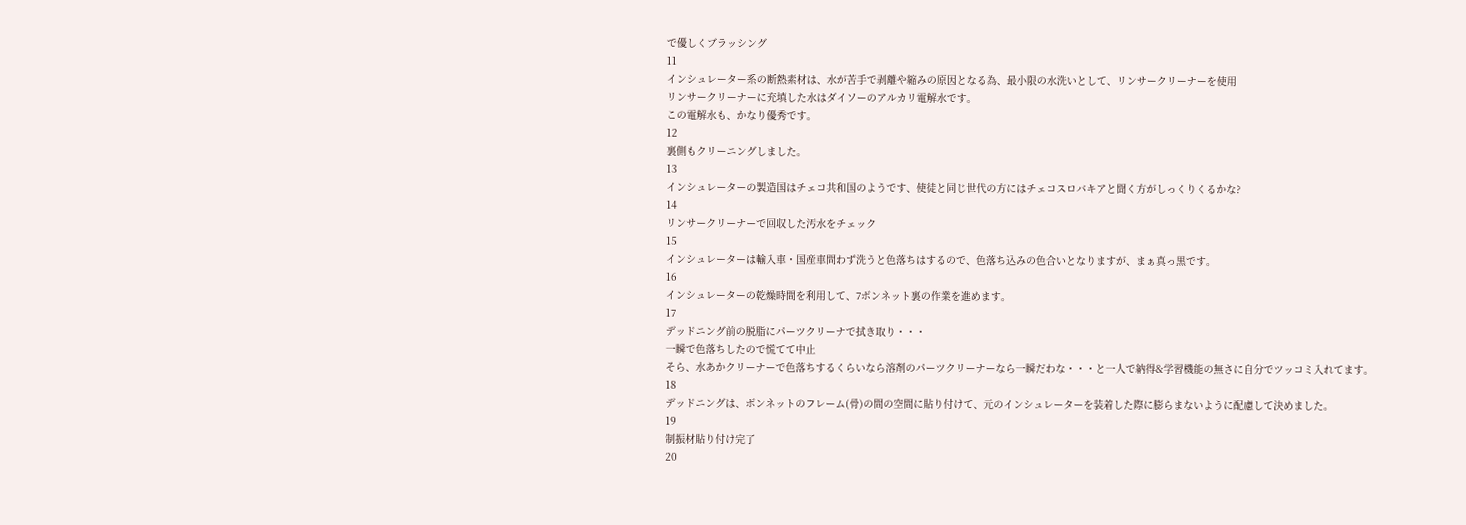で優しくブラッシング
11
インシュレーター系の断熱素材は、水が苦手で剥離や縮みの原因となる為、最小限の水洗いとして、リンサークリーナーを使用
リンサークリーナーに充填した水はダイソーのアルカリ電解水です。
この電解水も、かなり優秀です。
12
裏側もクリーニングしました。
13
インシュレーターの製造国はチェコ共和国のようです、使徒と同じ世代の方にはチェコスロバキアと聞く方がしっくりくるかな?
14
リンサークリーナーで回収した汚水をチェック
15
インシュレーターは輸入車・国産車問わず洗うと色落ちはするので、色落ち込みの色合いとなりますが、まぁ真っ黒です。
16
インシュレーターの乾燥時間を利用して、7ボンネット裏の作業を進めます。
17
デッドニング前の脱脂にパーツクリーナで拭き取り・・・
一瞬で色落ちしたので慌てて中止
そら、水あかクリーナーで色落ちするくらいなら溶剤のパーツクリーナーなら一瞬だわな・・・と一人で納得&学習機能の無さに自分でツッコミ入れてます。
18
デッドニングは、ボンネットのフレーム(骨)の間の空間に貼り付けて、元のインシュレーターを装着した際に膨らまないように配慮して決めました。
19
制振材貼り付け完了
20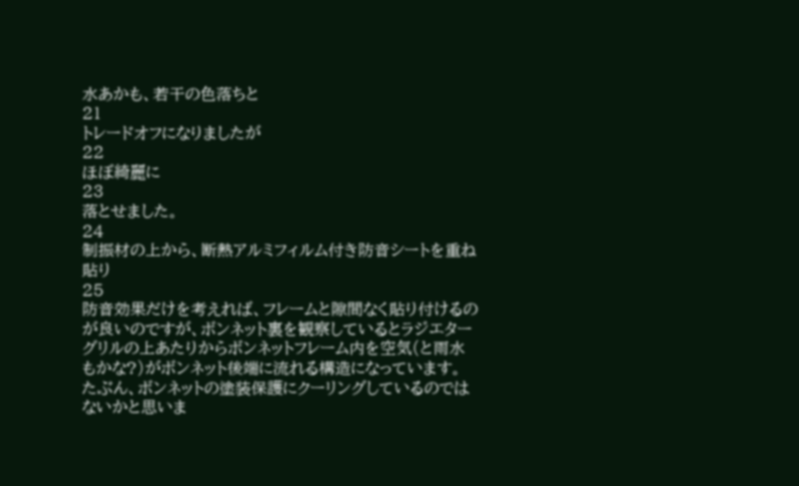水あかも、若干の色落ちと
21
トレードオフになりましたが
22
ほぼ綺麗に
23
落とせました。
24
制振材の上から、断熱アルミフィルム付き防音シートを重ね貼り
25
防音効果だけを考えれば、フレームと隙間なく貼り付けるのが良いのですが、ボンネット裏を観察しているとラジエターグリルの上あたりからボンネットフレーム内を空気(と雨水もかな?)がボンネット後端に流れる構造になっています。
たぶん、ボンネットの塗装保護にクーリングしているのではないかと思いま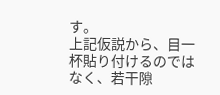す。
上記仮説から、目一杯貼り付けるのではなく、若干隙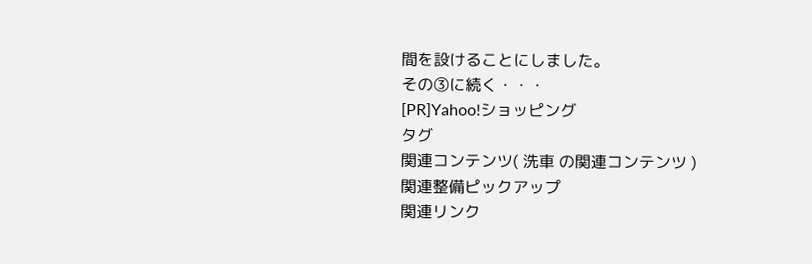間を設けることにしました。
その③に続く・・・
[PR]Yahoo!ショッピング
タグ
関連コンテンツ( 洗車 の関連コンテンツ )
関連整備ピックアップ
関連リンク